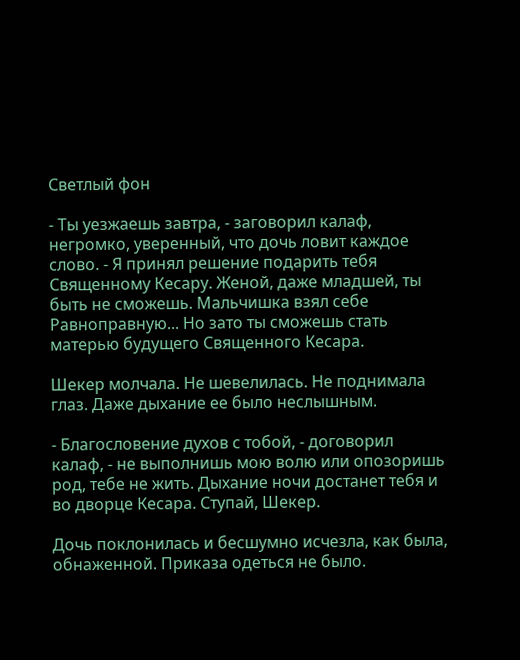Светлый фон

- Ты уезжаешь завтра, - заговорил калаф, негромко, уверенный, что дочь ловит каждое слово. - Я принял решение подарить тебя Священному Кесару. Женой, даже младшей, ты быть не сможешь. Мальчишка взял себе Равноправную... Но зато ты сможешь стать матерью будущего Священного Кесара.

Шекер молчала. Не шевелилась. Не поднимала глаз. Даже дыхание ее было неслышным.

- Благословение духов с тобой, - договорил калаф, - не выполнишь мою волю или опозоришь род, тебе не жить. Дыхание ночи достанет тебя и во дворце Кесара. Ступай, Шекер.

Дочь поклонилась и бесшумно исчезла, как была, обнаженной. Приказа одеться не было.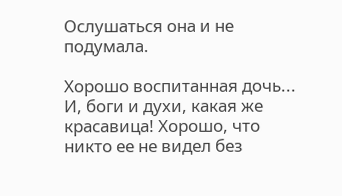Ослушаться она и не подумала.

Хорошо воспитанная дочь... И, боги и духи, какая же красавица! Хорошо, что никто ее не видел без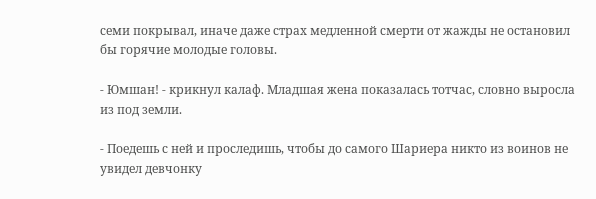семи покрывал, иначе даже страх медленной смерти от жажды не остановил бы горячие молодые головы.

- Юмшан! - крикнул калаф. Младшая жена показалась тотчас, словно выросла из под земли.

- Поедешь с ней и проследишь, чтобы до самого Шариера никто из воинов не увидел девчонку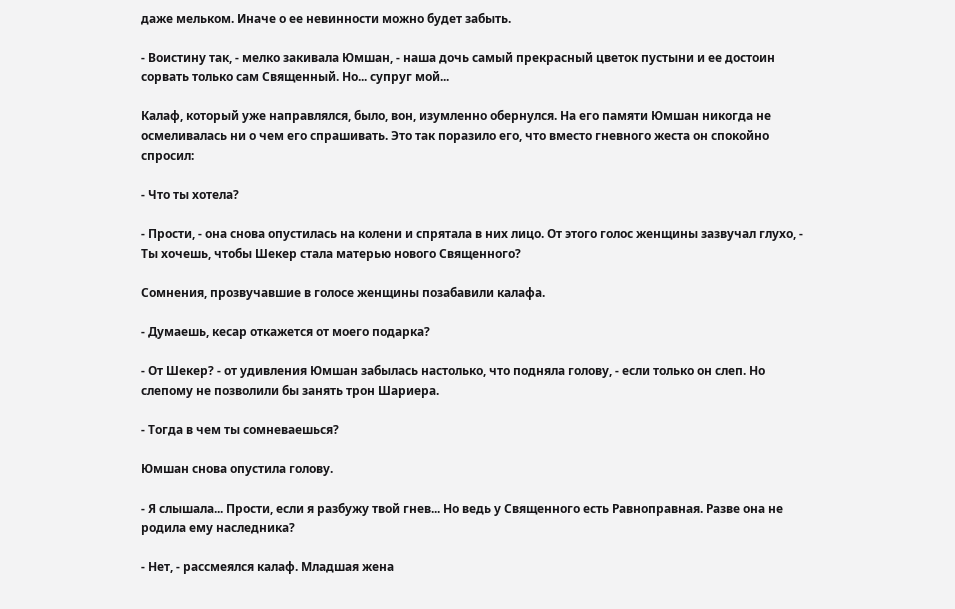даже мельком. Иначе о ее невинности можно будет забыть.

- Воистину так, - мелко закивала Юмшан, - наша дочь самый прекрасный цветок пустыни и ее достоин сорвать только сам Священный. Но... супруг мой...

Калаф, который уже направлялся, было, вон, изумленно обернулся. На его памяти Юмшан никогда не осмеливалась ни о чем его спрашивать. Это так поразило его, что вместо гневного жеста он спокойно спросил:

- Что ты хотела?

- Прости, - она снова опустилась на колени и спрятала в них лицо. От этого голос женщины зазвучал глухо, - Ты хочешь, чтобы Шекер стала матерью нового Священного?

Сомнения, прозвучавшие в голосе женщины позабавили калафа.

- Думаешь, кесар откажется от моего подарка?

- От Шекер? - от удивления Юмшан забылась настолько, что подняла голову, - если только он слеп. Но слепому не позволили бы занять трон Шариера.

- Тогда в чем ты сомневаешься?

Юмшан снова опустила голову.

- Я слышала... Прости, если я разбужу твой гнев... Но ведь у Священного есть Равноправная. Разве она не родила ему наследника?

- Нет, - рассмеялся калаф. Младшая жена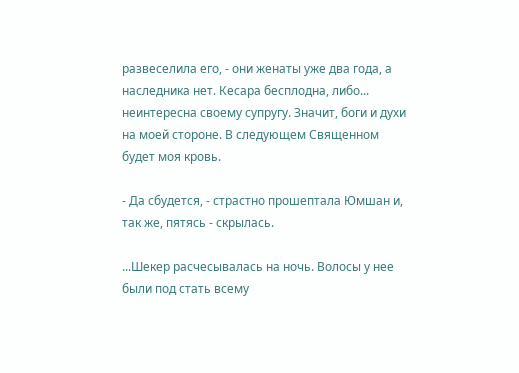развеселила его, - они женаты уже два года, а наследника нет. Кесара бесплодна, либо... неинтересна своему супругу. Значит, боги и духи на моей стороне. В следующем Священном будет моя кровь.

- Да сбудется, - страстно прошептала Юмшан и, так же, пятясь - скрылась.

...Шекер расчесывалась на ночь. Волосы у нее были под стать всему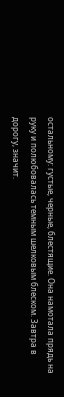остальному: густые, черные, блестящие. Она намотала прядь на руку и полюбовалась темным шелковым блеском. Завтра в дорогу, значит.